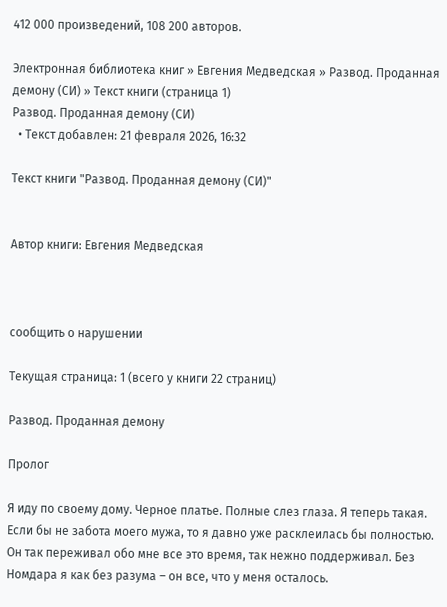412 000 произведений, 108 200 авторов.

Электронная библиотека книг » Евгения Медведская » Развод. Проданная демону (СИ) » Текст книги (страница 1)
Развод. Проданная демону (СИ)
  • Текст добавлен: 21 февраля 2026, 16:32

Текст книги "Развод. Проданная демону (СИ)"


Автор книги: Евгения Медведская



сообщить о нарушении

Текущая страница: 1 (всего у книги 22 страниц)

Развод. Проданная демону

Пролог

Я иду по своему дому. Черное платье. Полные слез глаза. Я теперь такая. Если бы не забота моего мужа, то я давно уже расклеилась бы полностью. Он так переживал обо мне все это время, так нежно поддерживал. Без Номдара я как без разума – он все, что у меня осталось.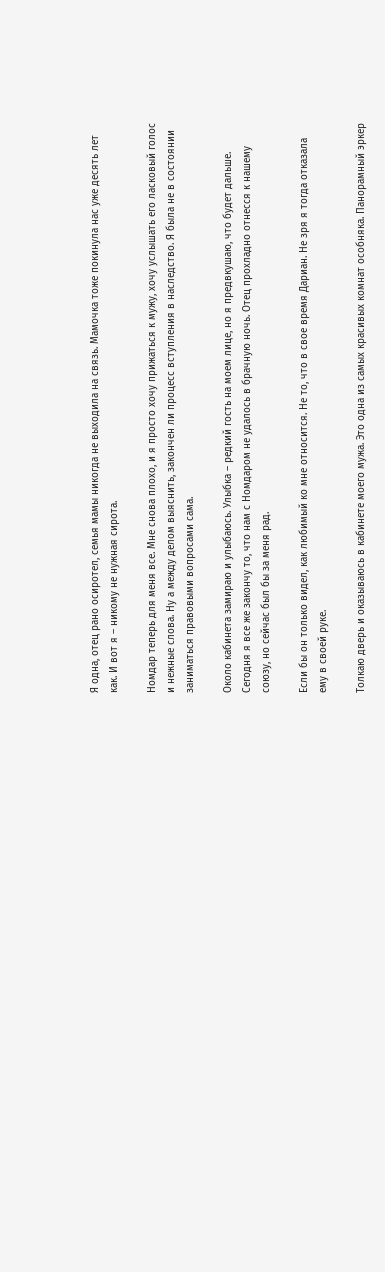Я одна, отец рано осиротел, семья мамы никогда не выходила на связь. Мамочка тоже покинула нас уже десять лет как. И вот я – никому не нужная сирота.

Номдар теперь для меня все. Мне снова плохо, и я просто хочу прижаться к мужу, хочу услышать его ласковый голос и нежные слова. Ну а между делом выяснить, закончен ли процесс вступления в наследство. Я была не в состоянии заниматься правовыми вопросами сама.

Около кабинета замираю и улыбаюсь. Улыбка – редкий гость на моем лице, но я предвкушаю, что будет дальше. Сегодня я все же закончу то, что нам с Номдаром не удалось в брачную ночь. Отец прохладно отнесся к нашему союзу, но сейчас был бы за меня рад.

Если бы он только видел, как любимый ко мне относится. Не то, что в свое время Дариан. Не зря я тогда отказала ему в своей руке.

Толкаю дверь и оказываюсь в кабинете моего мужа. Это одна из самых красивых комнат особняка. Панорамный эркер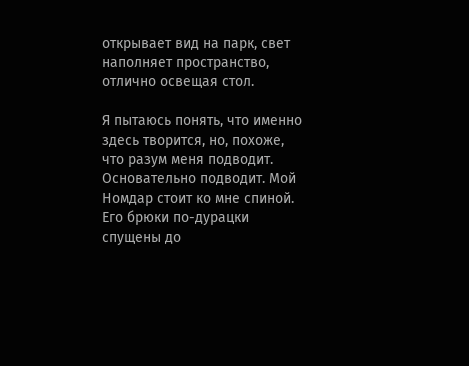открывает вид на парк, свет наполняет пространство, отлично освещая стол.

Я пытаюсь понять, что именно здесь творится, но, похоже, что разум меня подводит. Основательно подводит. Мой Номдар стоит ко мне спиной. Его брюки по-дурацки спущены до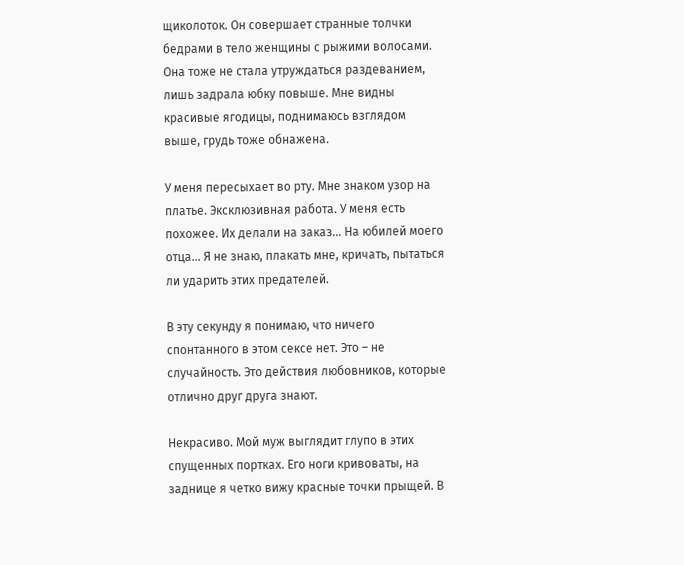щиколоток. Он совершает странные толчки бедрами в тело женщины с рыжими волосами. Она тоже не стала утруждаться раздеванием, лишь задрала юбку повыше. Мне видны красивые ягодицы, поднимаюсь взглядом выше, грудь тоже обнажена.

У меня пересыхает во рту. Мне знаком узор на платье. Эксклюзивная работа. У меня есть похожее. Их делали на заказ… На юбилей моего отца… Я не знаю, плакать мне, кричать, пытаться ли ударить этих предателей.

В эту секунду я понимаю, что ничего спонтанного в этом сексе нет. Это – не случайность. Это действия любовников, которые отлично друг друга знают.

Некрасиво. Мой муж выглядит глупо в этих спущенных портках. Его ноги кривоваты, на заднице я четко вижу красные точки прыщей. В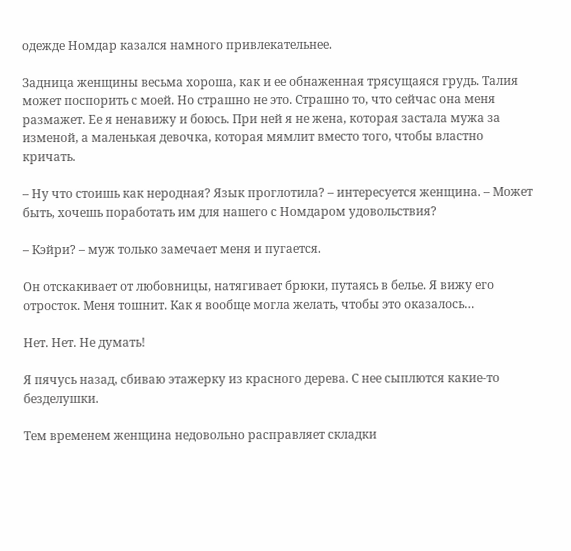одежде Номдар казался намного привлекательнее.

Задница женщины весьма хороша, как и ее обнаженная трясущаяся грудь. Талия может поспорить с моей. Но страшно не это. Страшно то, что сейчас она меня размажет. Ее я ненавижу и боюсь. При ней я не жена, которая застала мужа за изменой, а маленькая девочка, которая мямлит вместо того, чтобы властно кричать.

– Ну что стоишь как неродная? Язык проглотила? – интересуется женщина. – Может быть, хочешь поработать им для нашего с Номдаром удовольствия?

– Кэйри? – муж только замечает меня и пугается.

Он отскакивает от любовницы, натягивает брюки, путаясь в белье. Я вижу его отросток. Меня тошнит. Как я вообще могла желать, чтобы это оказалось…

Нет. Нет. Не думать!

Я пячусь назад, сбиваю этажерку из красного дерева. С нее сыплются какие-то безделушки.

Тем временем женщина недовольно расправляет складки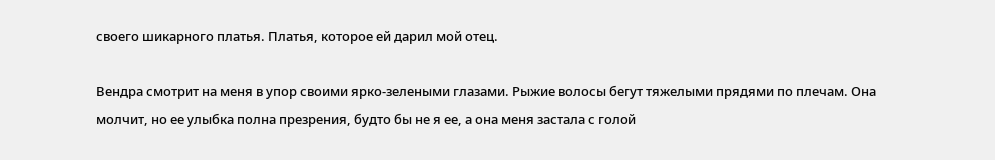своего шикарного платья. Платья, которое ей дарил мой отец.

Вендра смотрит на меня в упор своими ярко-зелеными глазами. Рыжие волосы бегут тяжелыми прядями по плечам. Она молчит, но ее улыбка полна презрения, будто бы не я ее, а она меня застала с голой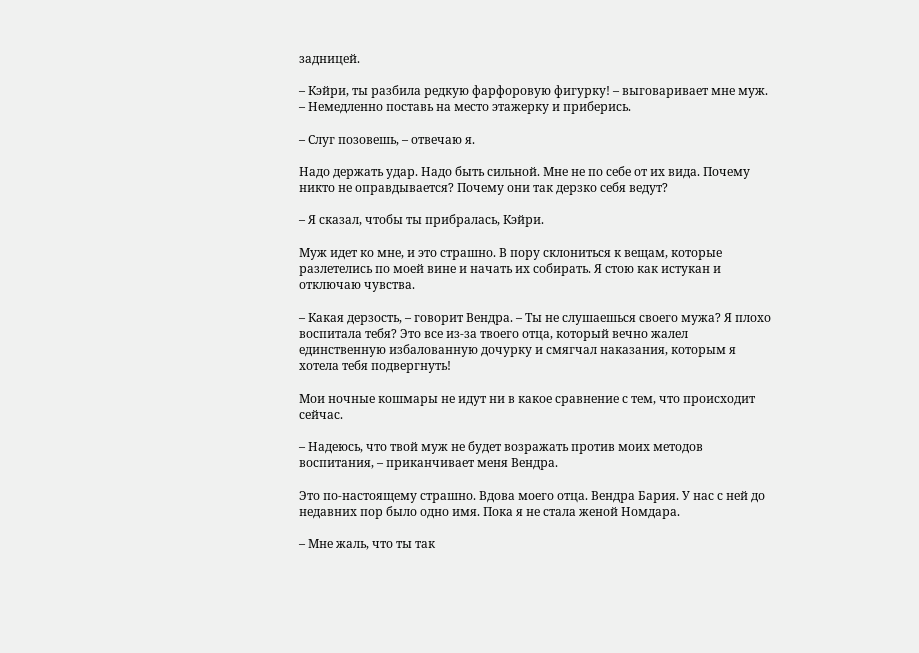задницей.

– Кэйри, ты разбила редкую фарфоровую фигурку! – выговаривает мне муж. – Немедленно поставь на место этажерку и приберись.

– Слуг позовешь, – отвечаю я.

Надо держать удар. Надо быть сильной. Мне не по себе от их вида. Почему никто не оправдывается? Почему они так дерзко себя ведут?

– Я сказал, чтобы ты прибралась, Кэйри.

Муж идет ко мне, и это страшно. В пору склониться к вещам, которые разлетелись по моей вине и начать их собирать. Я стою как истукан и отключаю чувства.

– Какая дерзость, – говорит Вендра. – Ты не слушаешься своего мужа? Я плохо воспитала тебя? Это все из-за твоего отца, который вечно жалел единственную избалованную дочурку и смягчал наказания, которым я хотела тебя подвергнуть!

Мои ночные кошмары не идут ни в какое сравнение с тем, что происходит сейчас.

– Надеюсь, что твой муж не будет возражать против моих методов воспитания, – приканчивает меня Вендра.

Это по-настоящему страшно. Вдова моего отца. Вендра Бария. У нас с ней до недавних пор было одно имя. Пока я не стала женой Номдара.

– Мне жаль, что ты так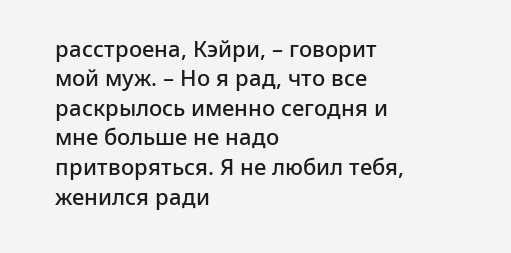расстроена, Кэйри, – говорит мой муж. – Но я рад, что все раскрылось именно сегодня и мне больше не надо притворяться. Я не любил тебя, женился ради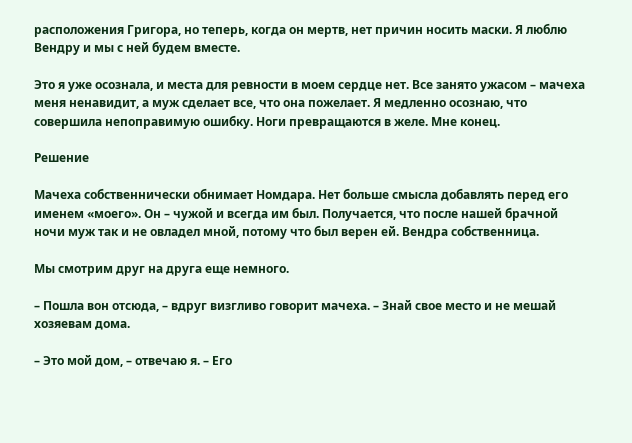расположения Григора, но теперь, когда он мертв, нет причин носить маски. Я люблю Вендру и мы с ней будем вместе.

Это я уже осознала, и места для ревности в моем сердце нет. Все занято ужасом – мачеха меня ненавидит, а муж сделает все, что она пожелает. Я медленно осознаю, что совершила непоправимую ошибку. Ноги превращаются в желе. Мне конец.

Решение

Мачеха собственнически обнимает Номдара. Нет больше смысла добавлять перед его именем «моего». Он – чужой и всегда им был. Получается, что после нашей брачной ночи муж так и не овладел мной, потому что был верен ей. Вендра собственница.

Мы смотрим друг на друга еще немного.

– Пошла вон отсюда, – вдруг визгливо говорит мачеха. – Знай свое место и не мешай хозяевам дома.

– Это мой дом, – отвечаю я. – Его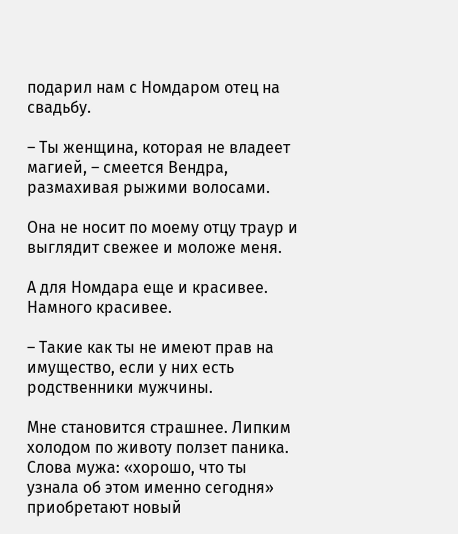подарил нам с Номдаром отец на свадьбу.

– Ты женщина, которая не владеет магией, – смеется Вендра, размахивая рыжими волосами.

Она не носит по моему отцу траур и выглядит свежее и моложе меня.

А для Номдара еще и красивее. Намного красивее.

– Такие как ты не имеют прав на имущество, если у них есть родственники мужчины.

Мне становится страшнее. Липким холодом по животу ползет паника. Слова мужа: «хорошо, что ты узнала об этом именно сегодня» приобретают новый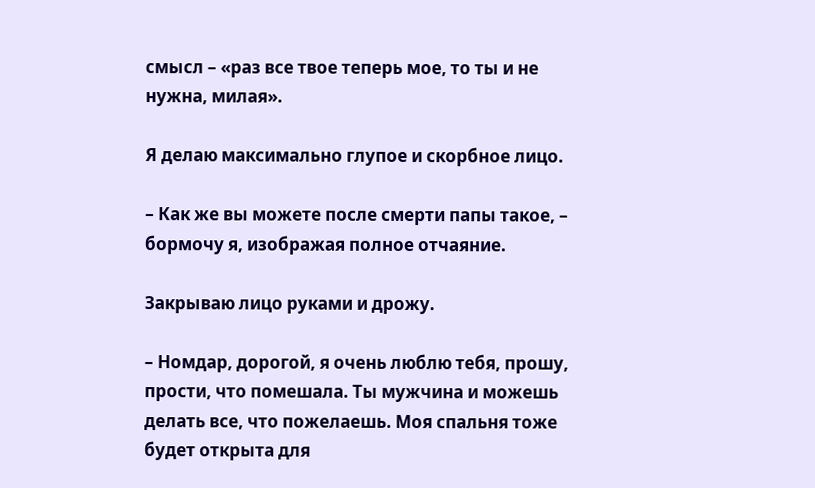смысл – «раз все твое теперь мое, то ты и не нужна, милая».

Я делаю максимально глупое и скорбное лицо.

– Как же вы можете после смерти папы такое, – бормочу я, изображая полное отчаяние.

Закрываю лицо руками и дрожу.

– Номдар, дорогой, я очень люблю тебя, прошу, прости, что помешала. Ты мужчина и можешь делать все, что пожелаешь. Моя спальня тоже будет открыта для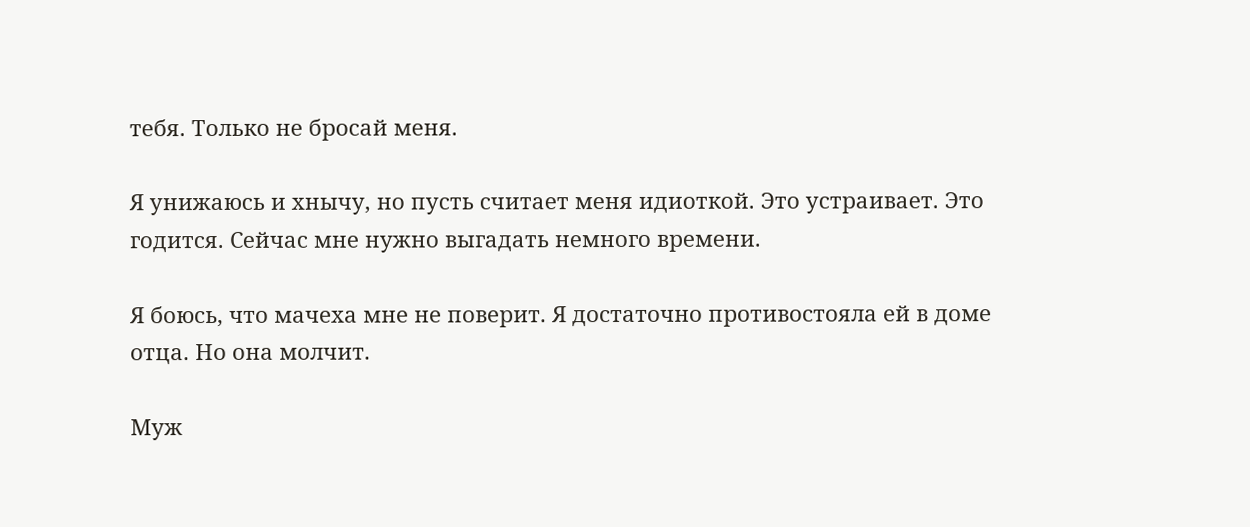тебя. Только не бросай меня.

Я унижаюсь и хнычу, но пусть считает меня идиоткой. Это устраивает. Это годится. Сейчас мне нужно выгадать немного времени.

Я боюсь, что мачеха мне не поверит. Я достаточно противостояла ей в доме отца. Но она молчит.

Муж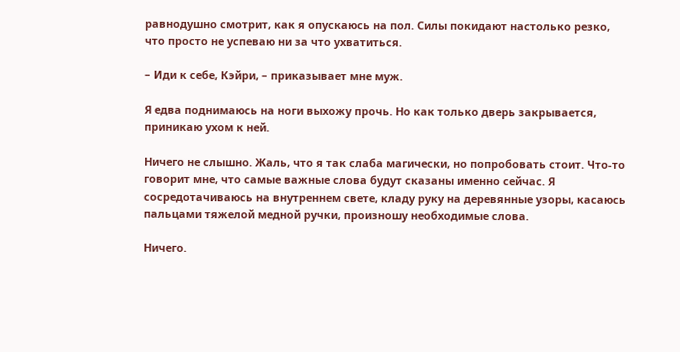равнодушно смотрит, как я опускаюсь на пол. Силы покидают настолько резко, что просто не успеваю ни за что ухватиться.

– Иди к себе, Кэйри, – приказывает мне муж.

Я едва поднимаюсь на ноги выхожу прочь. Но как только дверь закрывается, приникаю ухом к ней.

Ничего не слышно. Жаль, что я так слаба магически, но попробовать стоит. Что-то говорит мне, что самые важные слова будут сказаны именно сейчас. Я сосредотачиваюсь на внутреннем свете, кладу руку на деревянные узоры, касаюсь пальцами тяжелой медной ручки, произношу необходимые слова.

Ничего.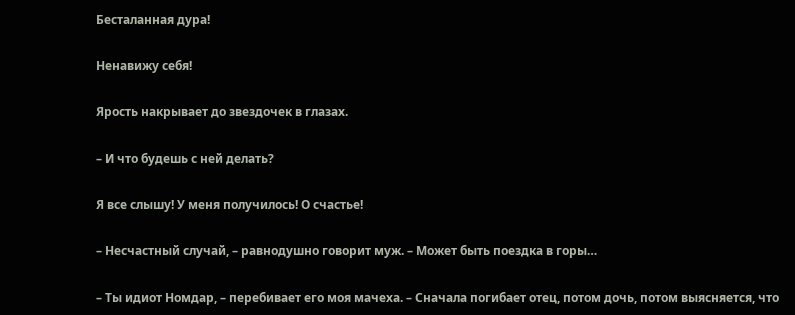Бесталанная дура!

Ненавижу себя!

Ярость накрывает до звездочек в глазах.

– И что будешь с ней делать?

Я все слышу! У меня получилось! О счастье!

– Несчастный случай, – равнодушно говорит муж. – Может быть поездка в горы…

– Ты идиот Номдар, – перебивает его моя мачеха. – Сначала погибает отец, потом дочь, потом выясняется, что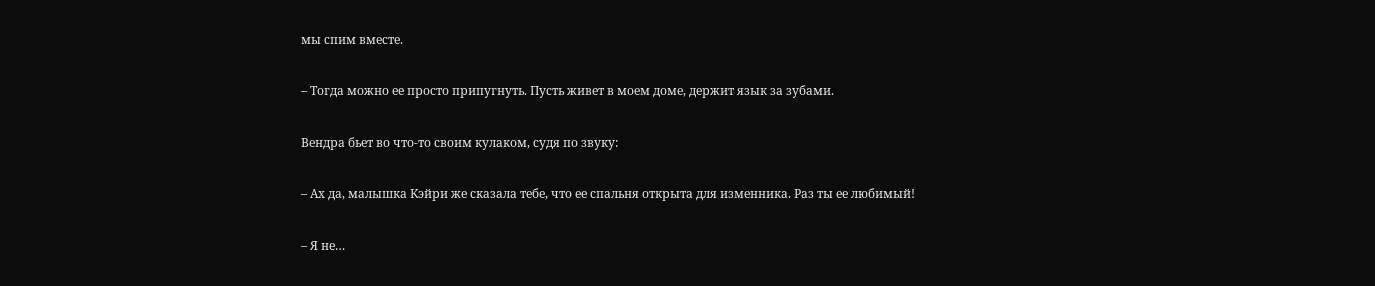мы спим вместе.

– Тогда можно ее просто припугнуть. Пусть живет в моем доме, держит язык за зубами.

Вендра бьет во что-то своим кулаком, судя по звуку:

– Ах да, малышка Кэйри же сказала тебе, что ее спальня открыта для изменника. Раз ты ее любимый!

– Я не…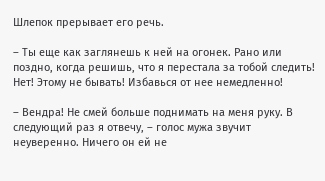Шлепок прерывает его речь.

– Ты еще как заглянешь к ней на огонек. Рано или поздно, когда решишь, что я перестала за тобой следить! Нет! Этому не бывать! Избавься от нее немедленно!

– Вендра! Не смей больше поднимать на меня руку. В следующий раз я отвечу, – голос мужа звучит неуверенно. Ничего он ей не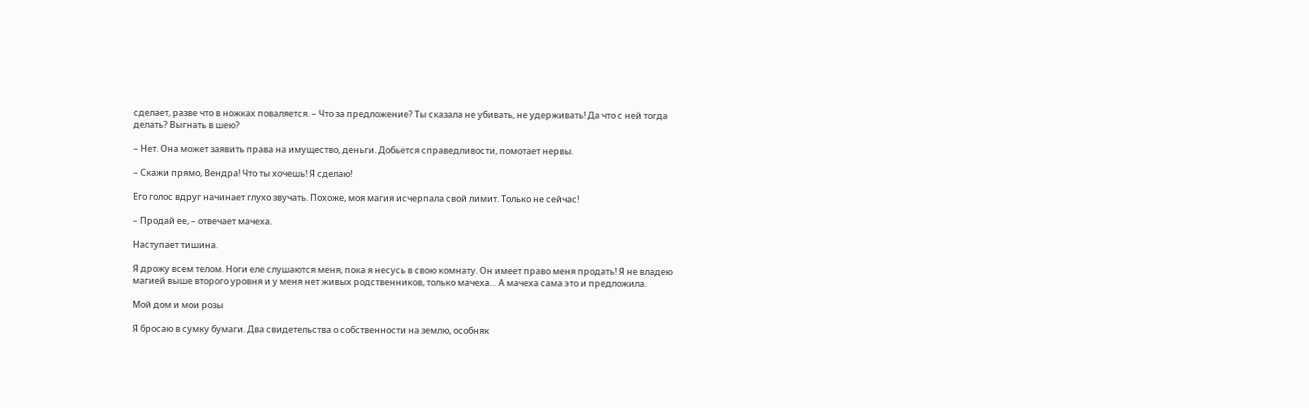сделает, разве что в ножках поваляется. – Что за предложение? Ты сказала не убивать, не удерживать! Да что с ней тогда делать? Выгнать в шею?

– Нет. Она может заявить права на имущество, деньги. Добьется справедливости, помотает нервы.

– Скажи прямо, Вендра! Что ты хочешь! Я сделаю!

Его голос вдруг начинает глухо звучать. Похоже, моя магия исчерпала свой лимит. Только не сейчас!

– Продай ее, – отвечает мачеха.

Наступает тишина.

Я дрожу всем телом. Ноги еле слушаются меня, пока я несусь в свою комнату. Он имеет право меня продать! Я не владею магией выше второго уровня и у меня нет живых родственников, только мачеха… А мачеха сама это и предложила.

Мой дом и мои розы

Я бросаю в сумку бумаги. Два свидетельства о собственности на землю, особняк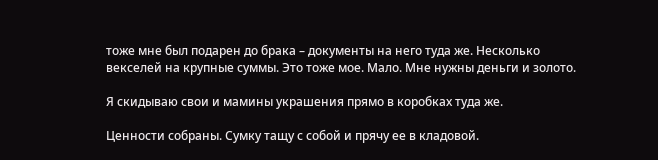тоже мне был подарен до брака – документы на него туда же. Несколько векселей на крупные суммы. Это тоже мое. Мало. Мне нужны деньги и золото.

Я скидываю свои и мамины украшения прямо в коробках туда же.

Ценности собраны. Сумку тащу с собой и прячу ее в кладовой.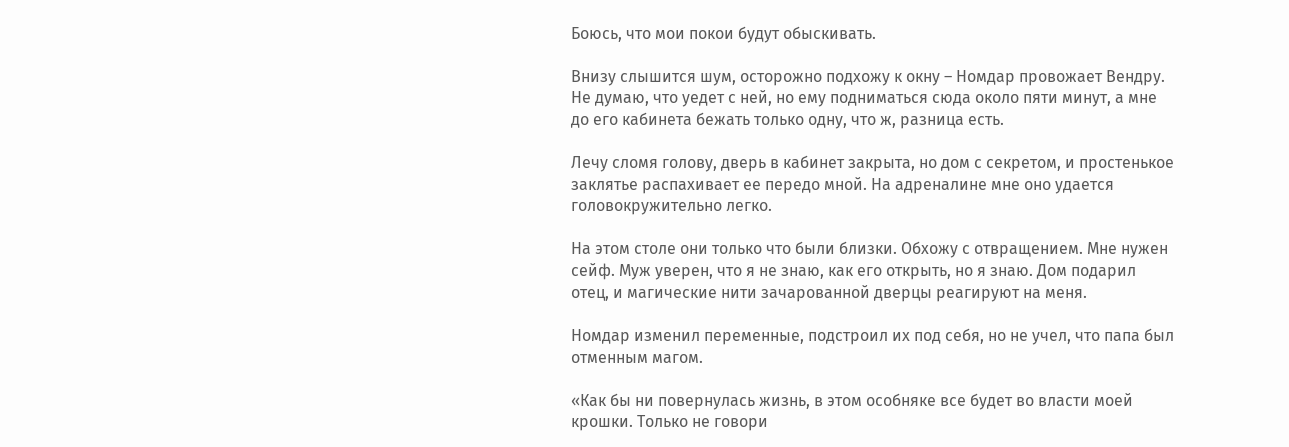Боюсь, что мои покои будут обыскивать.

Внизу слышится шум, осторожно подхожу к окну – Номдар провожает Вендру. Не думаю, что уедет с ней, но ему подниматься сюда около пяти минут, а мне до его кабинета бежать только одну, что ж, разница есть.

Лечу сломя голову, дверь в кабинет закрыта, но дом с секретом, и простенькое заклятье распахивает ее передо мной. На адреналине мне оно удается головокружительно легко.

На этом столе они только что были близки. Обхожу с отвращением. Мне нужен сейф. Муж уверен, что я не знаю, как его открыть, но я знаю. Дом подарил отец, и магические нити зачарованной дверцы реагируют на меня.

Номдар изменил переменные, подстроил их под себя, но не учел, что папа был отменным магом.

«Как бы ни повернулась жизнь, в этом особняке все будет во власти моей крошки. Только не говори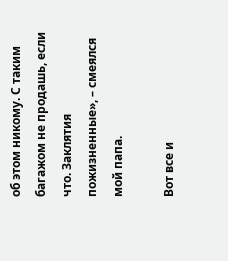об этом никому. С таким багажом не продашь, если что. Заклятия пожизненные», – смеялся мой папа.

Вот все и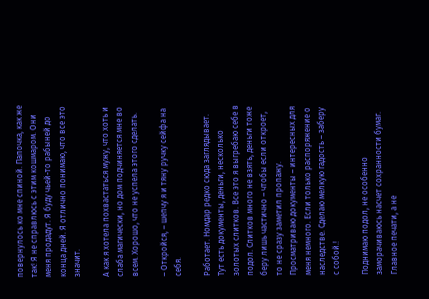повернулось ко мне спиной. Папочка, как же так! Я не справлюсь с этим кошмаром. Они меня продадут. Я буду чьей-то рабыней до конца дней. Я отлично понимаю, что все это значит.

А как я хотела похвастаться мужу, что хоть и слаба магически, но дом подчиняется мне во всем. Хорошо, что не успела этого сделать.

– Откройся, – шепчу я и тяну ручку сейфа на себя.

Работает. Номдар редко сюда заглядывает. Тут есть документы, деньги, несколько золотых слитков. Все это я выгребаю себе в подол. Слитков много не взять, деньги тоже беру лишь частично – чтобы если откроет, то не сразу заметил пропажу. Просматриваю документы – интересных для меня немного. Если только распоряжение о наследстве. Сделаю мелкую гадость – заберу с собой.!

Поднимаю подол, не особенно заморачиваюсь насчет сохранности бумаг. Главное печати, а не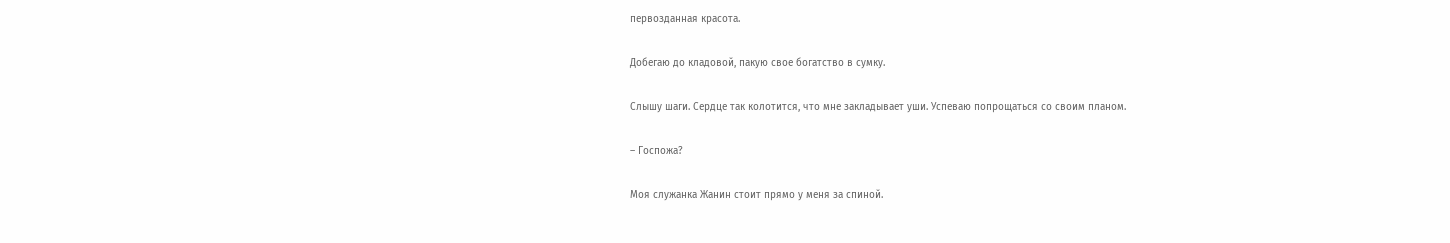первозданная красота.

Добегаю до кладовой, пакую свое богатство в сумку.

Слышу шаги. Сердце так колотится, что мне закладывает уши. Успеваю попрощаться со своим планом.

– Госпожа?

Моя служанка Жанин стоит прямо у меня за спиной.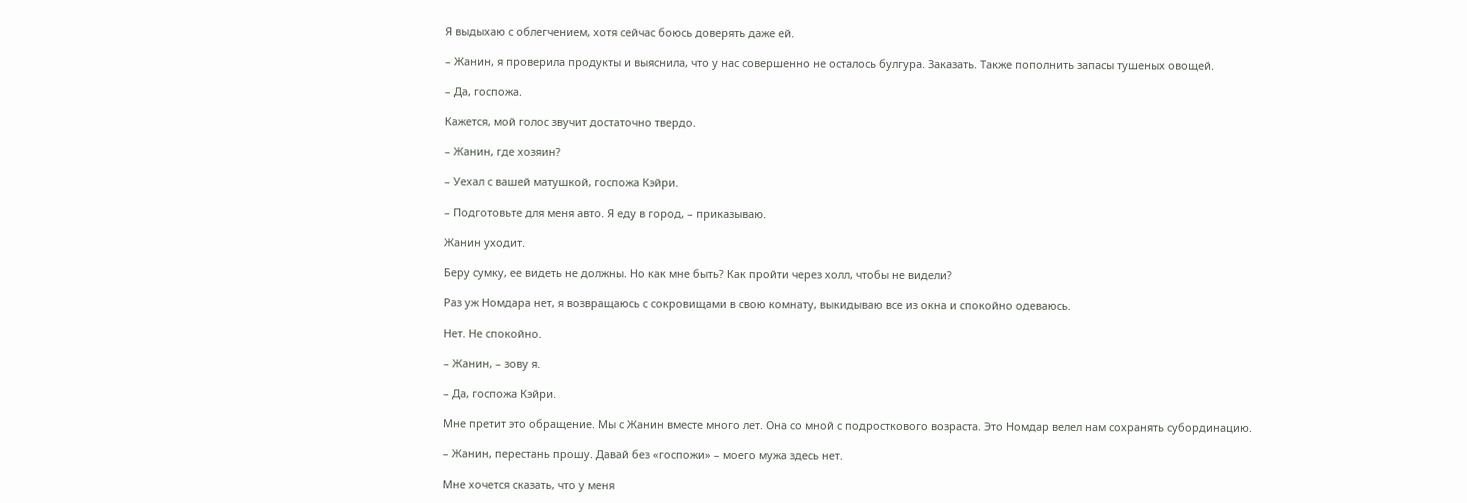Я выдыхаю с облегчением, хотя сейчас боюсь доверять даже ей.

– Жанин, я проверила продукты и выяснила, что у нас совершенно не осталось булгура. Заказать. Также пополнить запасы тушеных овощей.

– Да, госпожа.

Кажется, мой голос звучит достаточно твердо.

– Жанин, где хозяин?

– Уехал с вашей матушкой, госпожа Кэйри.

– Подготовьте для меня авто. Я еду в город, – приказываю.

Жанин уходит.

Беру сумку, ее видеть не должны. Но как мне быть? Как пройти через холл, чтобы не видели?

Раз уж Номдара нет, я возвращаюсь с сокровищами в свою комнату, выкидываю все из окна и спокойно одеваюсь.

Нет. Не спокойно.

– Жанин, – зову я.

– Да, госпожа Кэйри.

Мне претит это обращение. Мы с Жанин вместе много лет. Она со мной с подросткового возраста. Это Номдар велел нам сохранять субординацию.

– Жанин, перестань прошу. Давай без «госпожи» – моего мужа здесь нет.

Мне хочется сказать, что у меня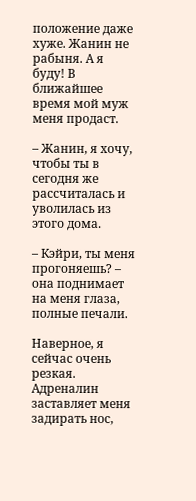положение даже хуже. Жанин не рабыня. А я буду! В ближайшее время мой муж меня продаст.

– Жанин, я хочу, чтобы ты в сегодня же рассчиталась и уволилась из этого дома.

– Кэйри, ты меня прогоняешь? – она поднимает на меня глаза, полные печали.

Наверное, я сейчас очень резкая. Адреналин заставляет меня задирать нос,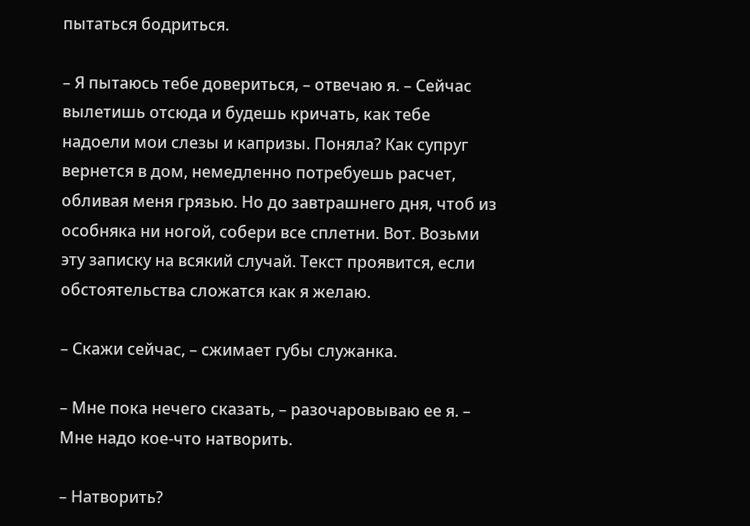пытаться бодриться.

– Я пытаюсь тебе довериться, – отвечаю я. – Сейчас вылетишь отсюда и будешь кричать, как тебе надоели мои слезы и капризы. Поняла? Как супруг вернется в дом, немедленно потребуешь расчет, обливая меня грязью. Но до завтрашнего дня, чтоб из особняка ни ногой, собери все сплетни. Вот. Возьми эту записку на всякий случай. Текст проявится, если обстоятельства сложатся как я желаю.

– Скажи сейчас, – сжимает губы служанка.

– Мне пока нечего сказать, – разочаровываю ее я. – Мне надо кое-что натворить.

– Натворить?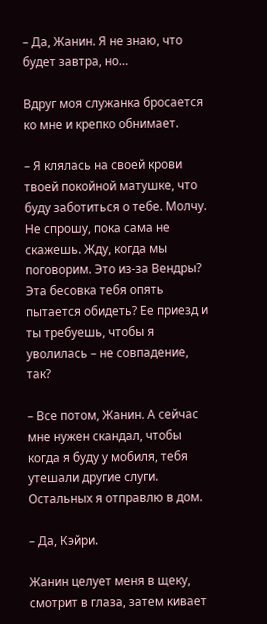– Да, Жанин. Я не знаю, что будет завтра, но…

Вдруг моя служанка бросается ко мне и крепко обнимает.

– Я клялась на своей крови твоей покойной матушке, что буду заботиться о тебе. Молчу. Не спрошу, пока сама не скажешь. Жду, когда мы поговорим. Это из-за Вендры? Эта бесовка тебя опять пытается обидеть? Ее приезд и ты требуешь, чтобы я уволилась – не совпадение, так?

– Все потом, Жанин. А сейчас мне нужен скандал, чтобы когда я буду у мобиля, тебя утешали другие слуги. Остальных я отправлю в дом.

– Да, Кэйри.

Жанин целует меня в щеку, смотрит в глаза, затем кивает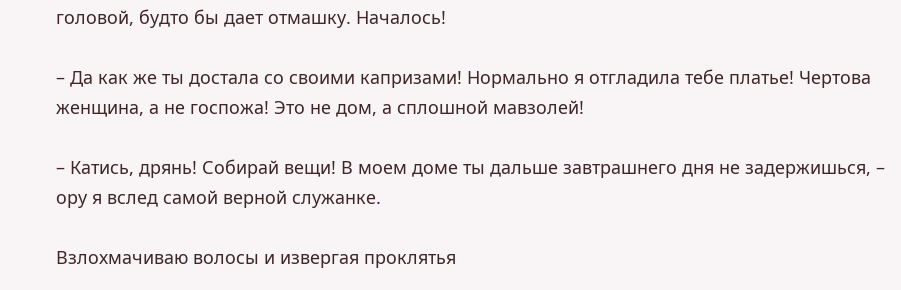головой, будто бы дает отмашку. Началось!

– Да как же ты достала со своими капризами! Нормально я отгладила тебе платье! Чертова женщина, а не госпожа! Это не дом, а сплошной мавзолей!

– Катись, дрянь! Собирай вещи! В моем доме ты дальше завтрашнего дня не задержишься, – ору я вслед самой верной служанке.

Взлохмачиваю волосы и извергая проклятья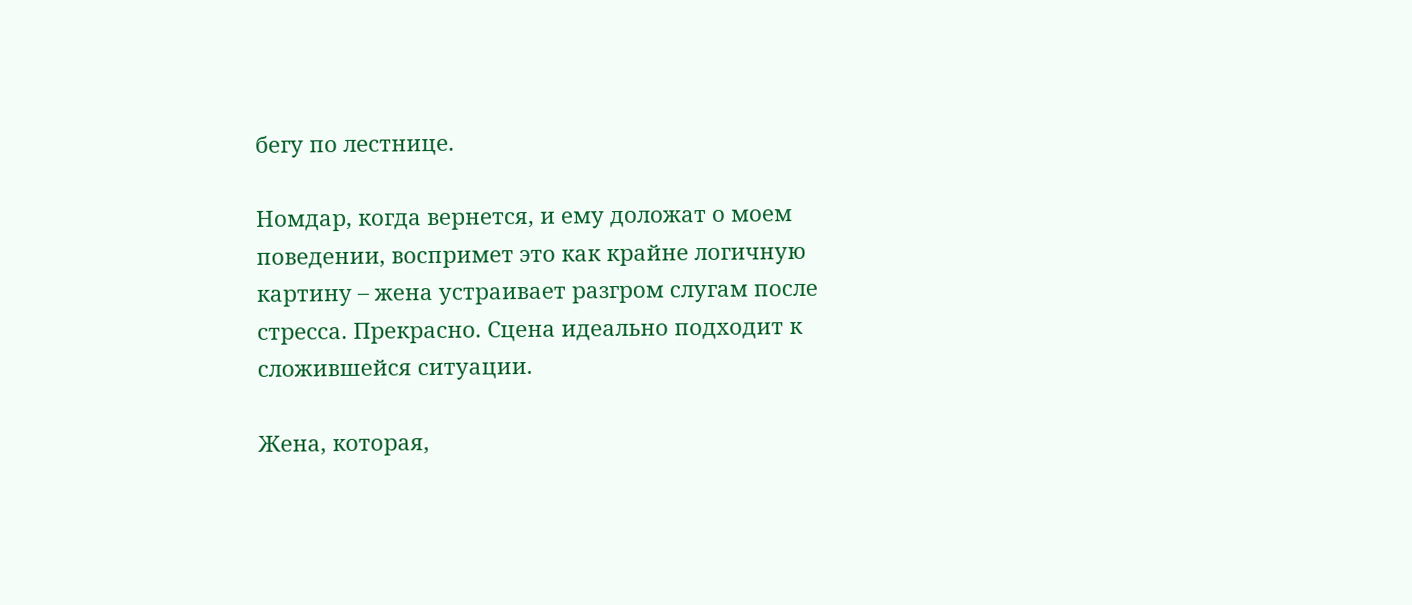бегу по лестнице.

Номдар, когда вернется, и ему доложат о моем поведении, воспримет это как крайне логичную картину – жена устраивает разгром слугам после стресса. Прекрасно. Сцена идеально подходит к сложившейся ситуации.

Жена, которая,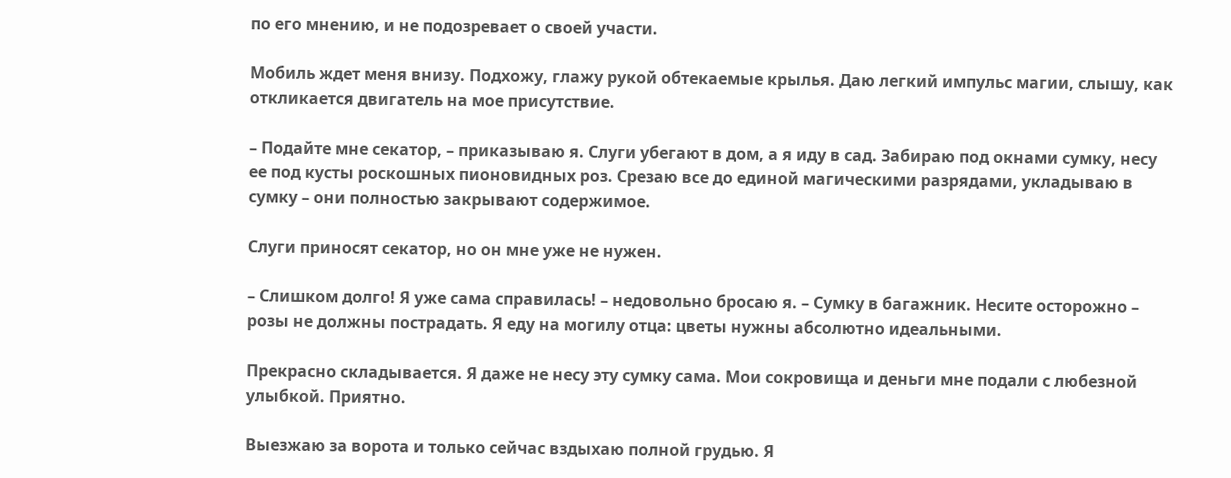по его мнению, и не подозревает о своей участи.

Мобиль ждет меня внизу. Подхожу, глажу рукой обтекаемые крылья. Даю легкий импульс магии, слышу, как откликается двигатель на мое присутствие.

– Подайте мне секатор, – приказываю я. Слуги убегают в дом, а я иду в сад. Забираю под окнами сумку, несу ее под кусты роскошных пионовидных роз. Срезаю все до единой магическими разрядами, укладываю в сумку – они полностью закрывают содержимое.

Слуги приносят секатор, но он мне уже не нужен.

– Слишком долго! Я уже сама справилась! – недовольно бросаю я. – Сумку в багажник. Несите осторожно – розы не должны пострадать. Я еду на могилу отца: цветы нужны абсолютно идеальными.

Прекрасно складывается. Я даже не несу эту сумку сама. Мои сокровища и деньги мне подали с любезной улыбкой. Приятно.

Выезжаю за ворота и только сейчас вздыхаю полной грудью. Я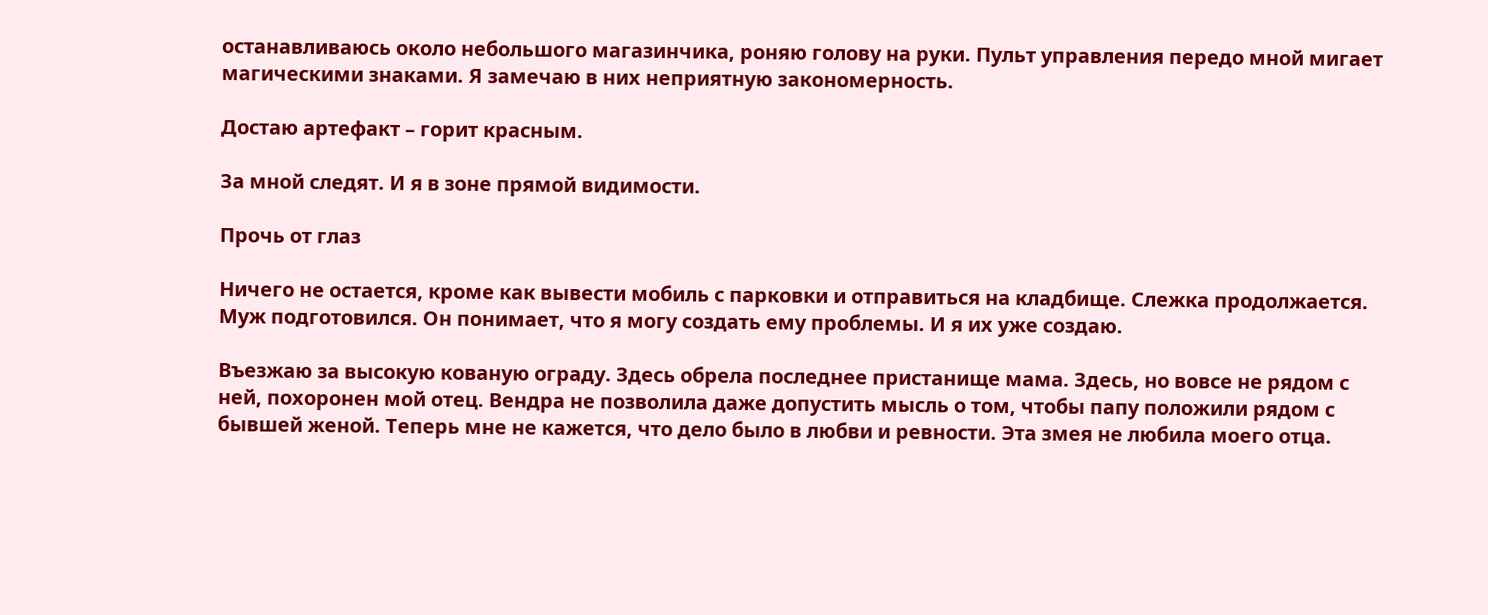останавливаюсь около небольшого магазинчика, роняю голову на руки. Пульт управления передо мной мигает магическими знаками. Я замечаю в них неприятную закономерность.

Достаю артефакт – горит красным.

За мной следят. И я в зоне прямой видимости.

Прочь от глаз

Ничего не остается, кроме как вывести мобиль с парковки и отправиться на кладбище. Слежка продолжается. Муж подготовился. Он понимает, что я могу создать ему проблемы. И я их уже создаю.

Въезжаю за высокую кованую ограду. Здесь обрела последнее пристанище мама. Здесь, но вовсе не рядом с ней, похоронен мой отец. Вендра не позволила даже допустить мысль о том, чтобы папу положили рядом с бывшей женой. Теперь мне не кажется, что дело было в любви и ревности. Эта змея не любила моего отца.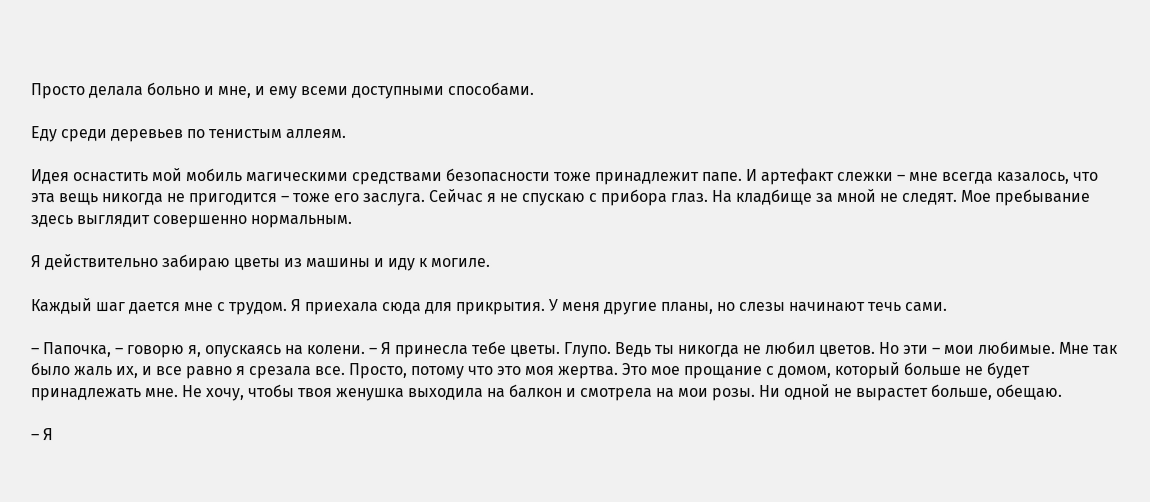Просто делала больно и мне, и ему всеми доступными способами.

Еду среди деревьев по тенистым аллеям.

Идея оснастить мой мобиль магическими средствами безопасности тоже принадлежит папе. И артефакт слежки – мне всегда казалось, что эта вещь никогда не пригодится – тоже его заслуга. Сейчас я не спускаю с прибора глаз. На кладбище за мной не следят. Мое пребывание здесь выглядит совершенно нормальным.

Я действительно забираю цветы из машины и иду к могиле.

Каждый шаг дается мне с трудом. Я приехала сюда для прикрытия. У меня другие планы, но слезы начинают течь сами.

– Папочка, – говорю я, опускаясь на колени. – Я принесла тебе цветы. Глупо. Ведь ты никогда не любил цветов. Но эти – мои любимые. Мне так было жаль их, и все равно я срезала все. Просто, потому что это моя жертва. Это мое прощание с домом, который больше не будет принадлежать мне. Не хочу, чтобы твоя женушка выходила на балкон и смотрела на мои розы. Ни одной не вырастет больше, обещаю.

– Я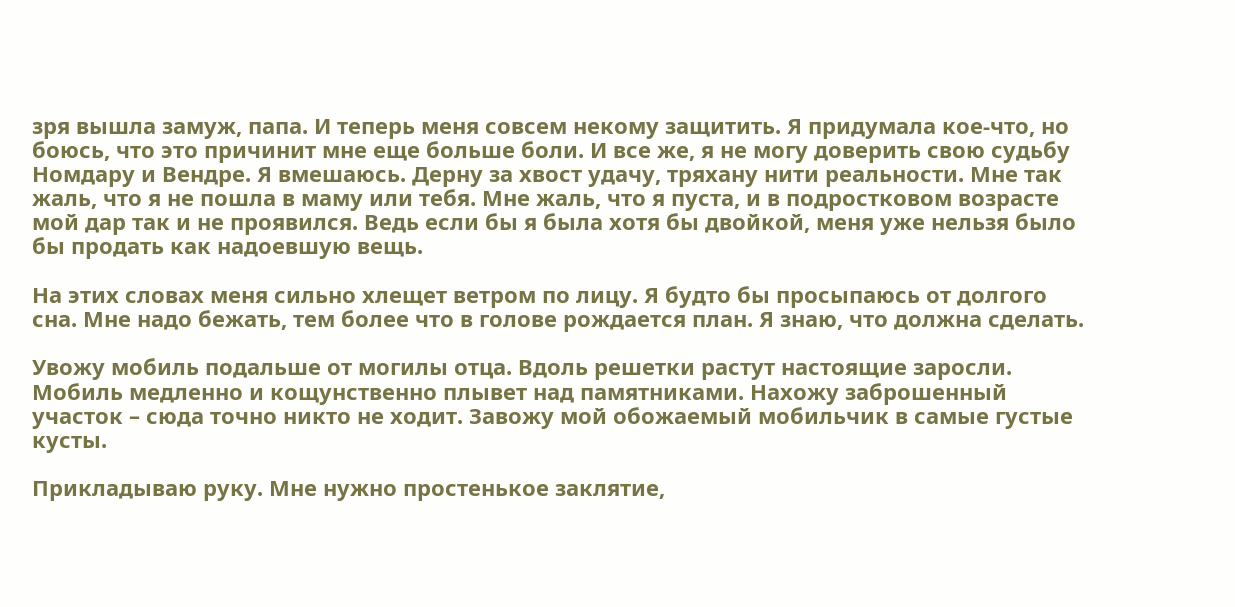зря вышла замуж, папа. И теперь меня совсем некому защитить. Я придумала кое-что, но боюсь, что это причинит мне еще больше боли. И все же, я не могу доверить свою судьбу Номдару и Вендре. Я вмешаюсь. Дерну за хвост удачу, тряхану нити реальности. Мне так жаль, что я не пошла в маму или тебя. Мне жаль, что я пуста, и в подростковом возрасте мой дар так и не проявился. Ведь если бы я была хотя бы двойкой, меня уже нельзя было бы продать как надоевшую вещь.

На этих словах меня сильно хлещет ветром по лицу. Я будто бы просыпаюсь от долгого сна. Мне надо бежать, тем более что в голове рождается план. Я знаю, что должна сделать.

Увожу мобиль подальше от могилы отца. Вдоль решетки растут настоящие заросли. Мобиль медленно и кощунственно плывет над памятниками. Нахожу заброшенный участок – сюда точно никто не ходит. Завожу мой обожаемый мобильчик в самые густые кусты.

Прикладываю руку. Мне нужно простенькое заклятие,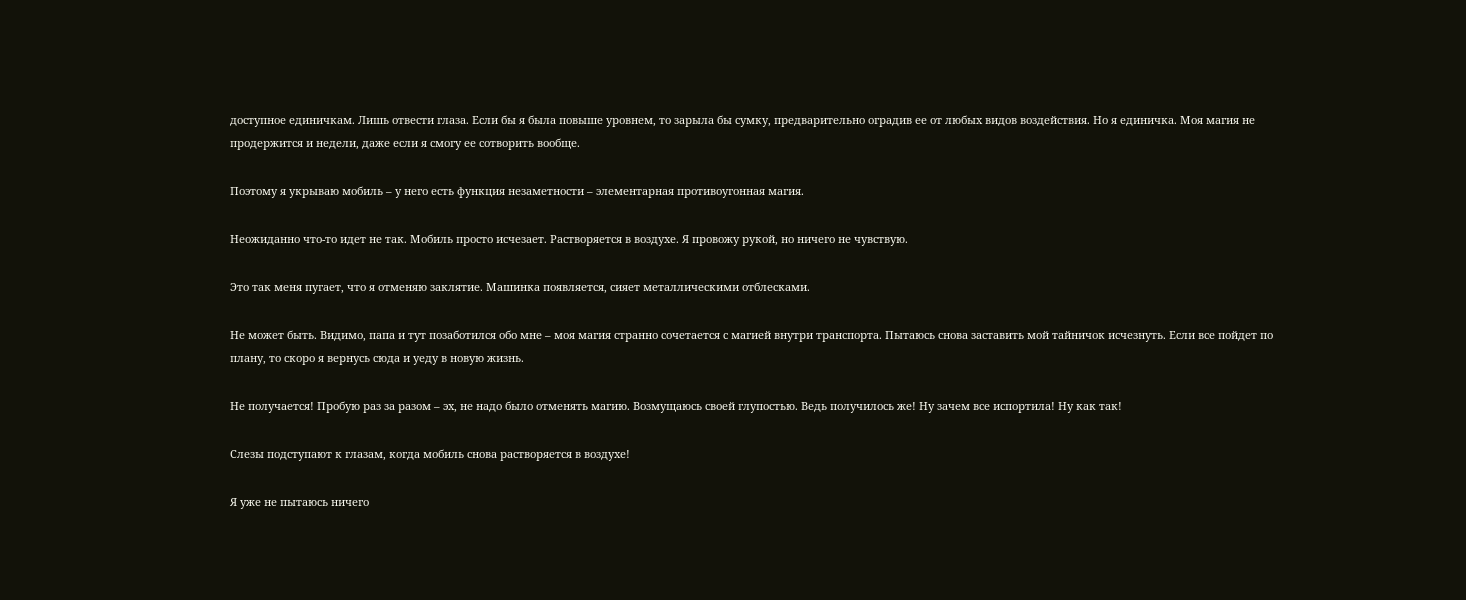доступное единичкам. Лишь отвести глаза. Если бы я была повыше уровнем, то зарыла бы сумку, предварительно оградив ее от любых видов воздействия. Но я единичка. Моя магия не продержится и недели, даже если я смогу ее сотворить вообще.

Поэтому я укрываю мобиль – у него есть функция незаметности – элементарная противоугонная магия.

Неожиданно что-то идет не так. Мобиль просто исчезает. Растворяется в воздухе. Я провожу рукой, но ничего не чувствую.

Это так меня пугает, что я отменяю заклятие. Машинка появляется, сияет металлическими отблесками.

Не может быть. Видимо, папа и тут позаботился обо мне – моя магия странно сочетается с магией внутри транспорта. Пытаюсь снова заставить мой тайничок исчезнуть. Если все пойдет по плану, то скоро я вернусь сюда и уеду в новую жизнь.

Не получается! Пробую раз за разом – эх, не надо было отменять магию. Возмущаюсь своей глупостью. Ведь получилось же! Ну зачем все испортила! Ну как так!

Слезы подступают к глазам, когда мобиль снова растворяется в воздухе!

Я уже не пытаюсь ничего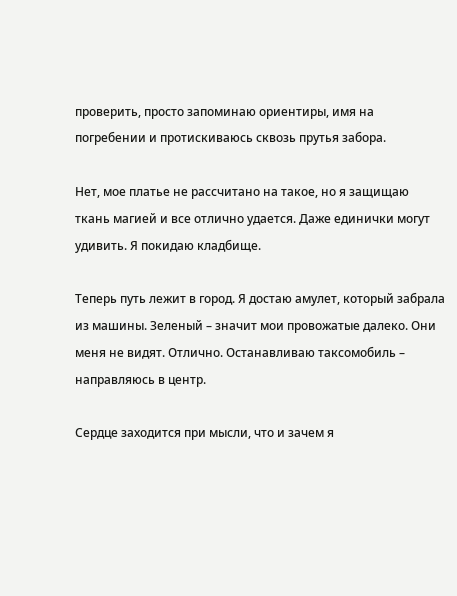проверить, просто запоминаю ориентиры, имя на погребении и протискиваюсь сквозь прутья забора.

Нет, мое платье не рассчитано на такое, но я защищаю ткань магией и все отлично удается. Даже единички могут удивить. Я покидаю кладбище.

Теперь путь лежит в город. Я достаю амулет, который забрала из машины. Зеленый – значит мои провожатые далеко. Они меня не видят. Отлично. Останавливаю таксомобиль – направляюсь в центр.

Сердце заходится при мысли, что и зачем я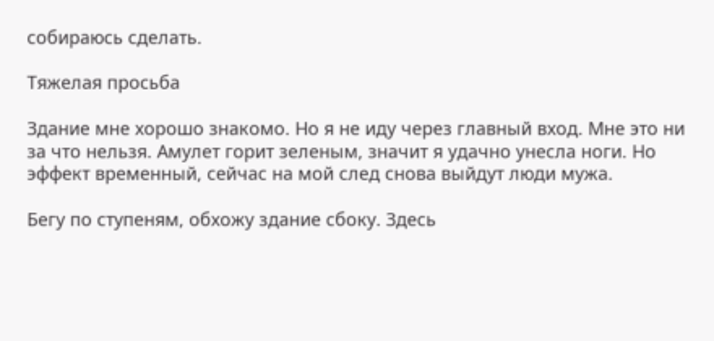собираюсь сделать.

Тяжелая просьба

Здание мне хорошо знакомо. Но я не иду через главный вход. Мне это ни за что нельзя. Амулет горит зеленым, значит я удачно унесла ноги. Но эффект временный, сейчас на мой след снова выйдут люди мужа.

Бегу по ступеням, обхожу здание сбоку. Здесь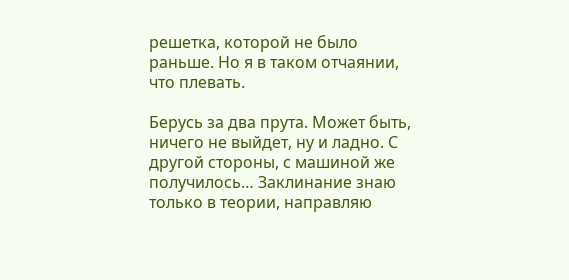решетка, которой не было раньше. Но я в таком отчаянии, что плевать.

Берусь за два прута. Может быть, ничего не выйдет, ну и ладно. С другой стороны, с машиной же получилось… Заклинание знаю только в теории, направляю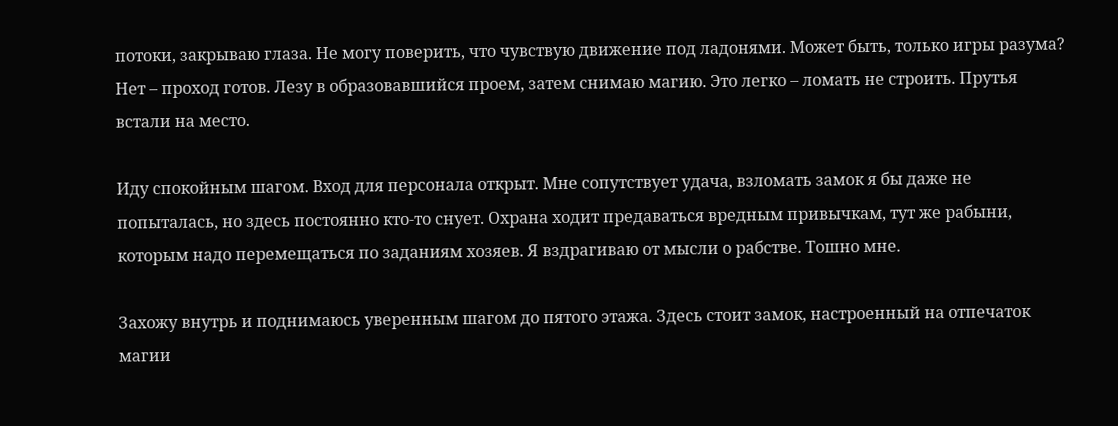потоки, закрываю глаза. Не могу поверить, что чувствую движение под ладонями. Может быть, только игры разума? Нет – проход готов. Лезу в образовавшийся проем, затем снимаю магию. Это легко – ломать не строить. Прутья встали на место.

Иду спокойным шагом. Вход для персонала открыт. Мне сопутствует удача, взломать замок я бы даже не попыталась, но здесь постоянно кто-то снует. Охрана ходит предаваться вредным привычкам, тут же рабыни, которым надо перемещаться по заданиям хозяев. Я вздрагиваю от мысли о рабстве. Тошно мне.

Захожу внутрь и поднимаюсь уверенным шагом до пятого этажа. Здесь стоит замок, настроенный на отпечаток магии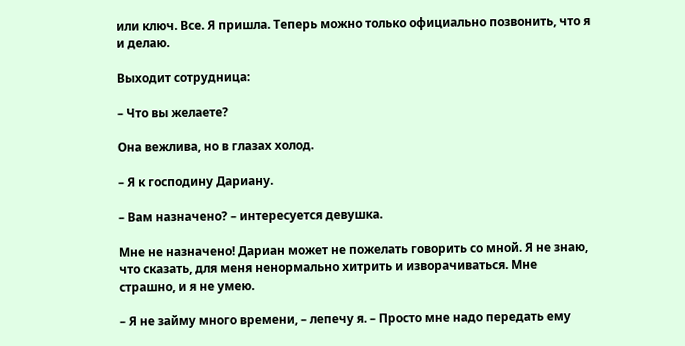или ключ. Все. Я пришла. Теперь можно только официально позвонить, что я и делаю.

Выходит сотрудница:

– Что вы желаете?

Она вежлива, но в глазах холод.

– Я к господину Дариану.

– Вам назначено? – интересуется девушка.

Мне не назначено! Дариан может не пожелать говорить со мной. Я не знаю, что сказать, для меня ненормально хитрить и изворачиваться. Мне страшно, и я не умею.

– Я не займу много времени, – лепечу я. – Просто мне надо передать ему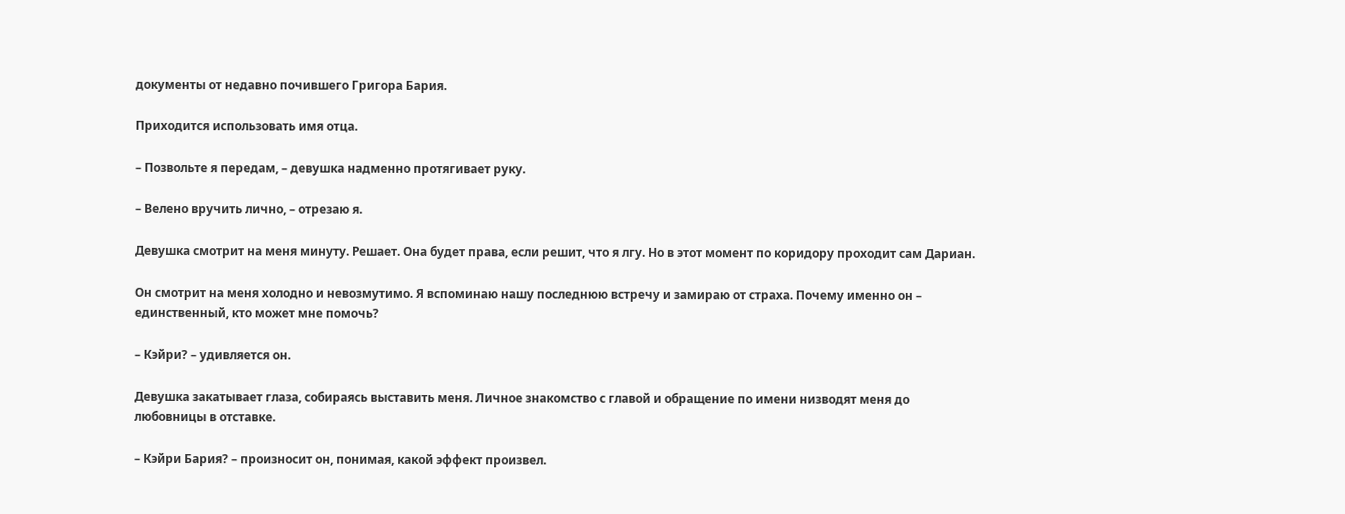документы от недавно почившего Григора Бария.

Приходится использовать имя отца.

– Позвольте я передам, – девушка надменно протягивает руку.

– Велено вручить лично, – отрезаю я.

Девушка смотрит на меня минуту. Решает. Она будет права, если решит, что я лгу. Но в этот момент по коридору проходит сам Дариан.

Он смотрит на меня холодно и невозмутимо. Я вспоминаю нашу последнюю встречу и замираю от страха. Почему именно он – единственный, кто может мне помочь?

– Кэйри? – удивляется он.

Девушка закатывает глаза, собираясь выставить меня. Личное знакомство с главой и обращение по имени низводят меня до любовницы в отставке.

– Кэйри Бария? – произносит он, понимая, какой эффект произвел.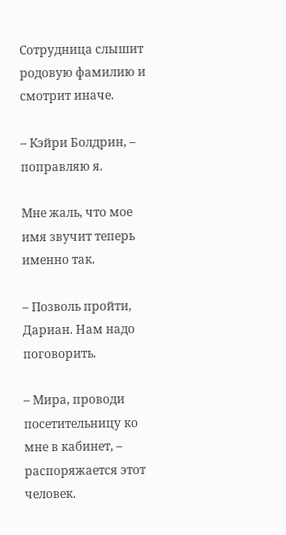Сотрудница слышит родовую фамилию и смотрит иначе.

– Кэйри Болдрин, – поправляю я.

Мне жаль, что мое имя звучит теперь именно так.

– Позволь пройти, Дариан. Нам надо поговорить.

– Мира, проводи посетительницу ко мне в кабинет, – распоряжается этот человек.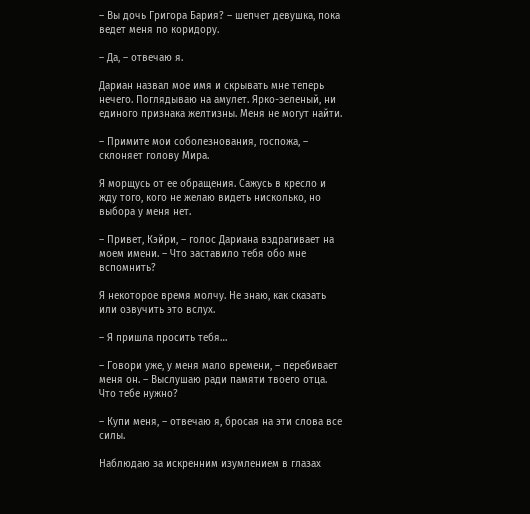– Вы дочь Григора Бария? – шепчет девушка, пока ведет меня по коридору.

– Да, – отвечаю я.

Дариан назвал мое имя и скрывать мне теперь нечего. Поглядываю на амулет. Ярко-зеленый, ни единого признака желтизны. Меня не могут найти.

– Примите мои соболезнования, госпожа, – склоняет голову Мира.

Я морщусь от ее обращения. Сажусь в кресло и жду того, кого не желаю видеть нисколько, но выбора у меня нет.

– Привет, Кэйри, – голос Дариана вздрагивает на моем имени. – Что заставило тебя обо мне вспомнить?

Я некоторое время молчу. Не знаю, как сказать или озвучить это вслух.

– Я пришла просить тебя…

– Говори уже, у меня мало времени, – перебивает меня он. – Выслушаю ради памяти твоего отца. Что тебе нужно?

– Купи меня, – отвечаю я, бросая на эти слова все силы.

Наблюдаю за искренним изумлением в глазах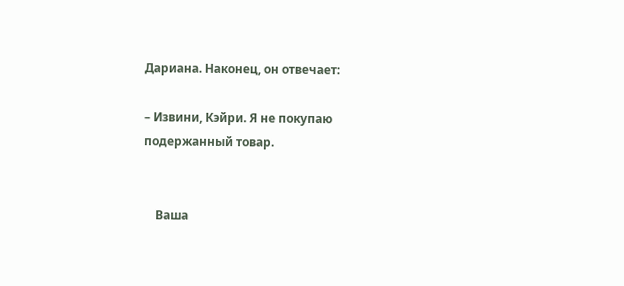Дариана. Наконец, он отвечает:

– Извини, Кэйри. Я не покупаю подержанный товар.


    Ваша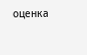оценка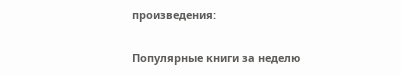произведения:

Популярные книги за неделю